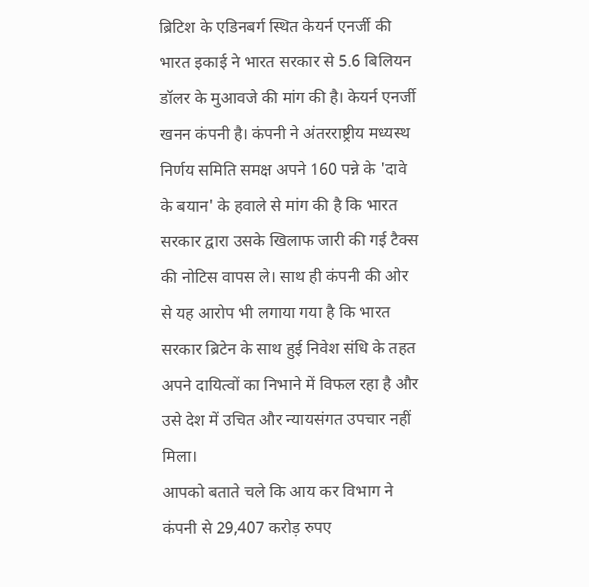ब्रिटिश के एडिनबर्ग स्थित केयर्न एनर्जी की भारत इकाई ने भारत सरकार से 5.6 बिलियन डॉलर के मुआवजे की मांग की है। केयर्न एनर्जी खनन कंपनी है। कंपनी ने अंतरराष्ट्रीय मध्यस्थ निर्णय समिति समक्ष अपने 160 पन्ने के 'दावे के बयान' के हवाले से मांग की है कि भारत सरकार द्वारा उसके खिलाफ जारी की गई टैक्स की नोटिस वापस ले। साथ ही कंपनी की ओर से यह आरोप भी लगाया गया है कि भारत सरकार ब्रिटेन के साथ हुई निवेश संधि के तहत अपने दायित्वों का निभाने में विफल रहा है और उसे देश में उचित और न्यायसंगत उपचार नहीं मिला।
आपको बताते चले कि आय कर विभाग ने कंपनी से 29,407 करोड़ रुपए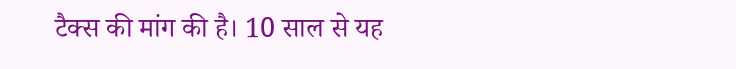टैक्स की मांग की है। 10 साल से यह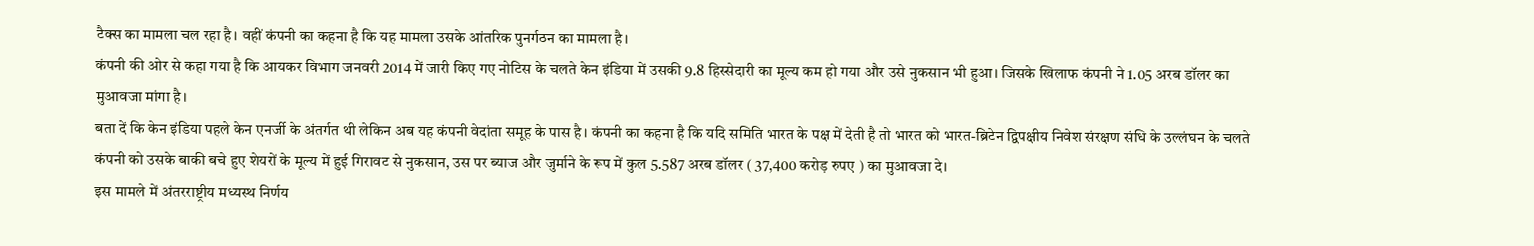टैक्स का मामला चल रहा है। वहीं कंपनी का कहना है कि यह मामला उसके आंतरिक पुनर्गठन का मामला है।
कंपनी की ओर से कहा गया है कि आयकर विभाग जनवरी 2014 में जारी किए गए नोटिस के चलते केन इंडिया में उसकी 9.8 हिस्सेदारी का मूल्य कम हो गया और उसे नुकसान भी हुआ। जिसके खिलाफ कंपनी ने 1.05 अरब डॉलर का मुआवजा मांगा है।
बता दें कि केन इंडिया पहले केन एनर्जी के अंतर्गत थी लेकिन अब यह कंपनी वेदांता समूह के पास है। कंपनी का कहना है कि यदि समिति भारत के पक्ष में देती है तो भारत को भारत-ब्रिटेन द्विपक्षीय निवेश संरक्षण संधि के उल्लंघन के चलते कंपनी को उसके बाकी बचे हुए शेयरों के मूल्य में हुई गिरावट से नुकसान, उस पर ब्याज और जुर्माने के रूप में कुल 5.587 अरब डॉलर ( 37,400 करोड़ रुपए ) का मुआवजा दे।
इस मामले में अंतरराष्ट्रीय मध्यस्थ निर्णय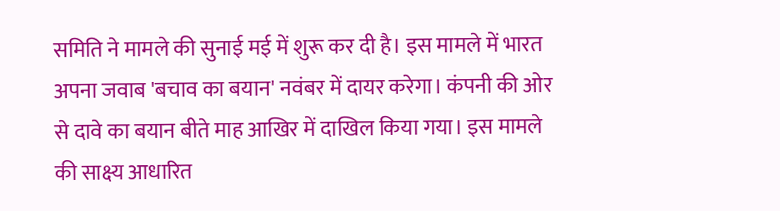समिति ने मामले की सुनाई मई में शुरू कर दी है। इस मामले में भारत अपना जवाब 'बचाव का बयान' नवंबर में दायर करेगा। कंपनी की ओर से दावे का बयान बीते माह आखिर में दाखिल किया गया। इस मामले की साक्ष्य आधारित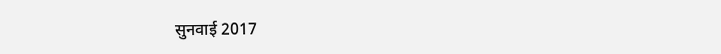सुनवाई 2017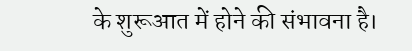के शुरूआत में होने की संभावना है।